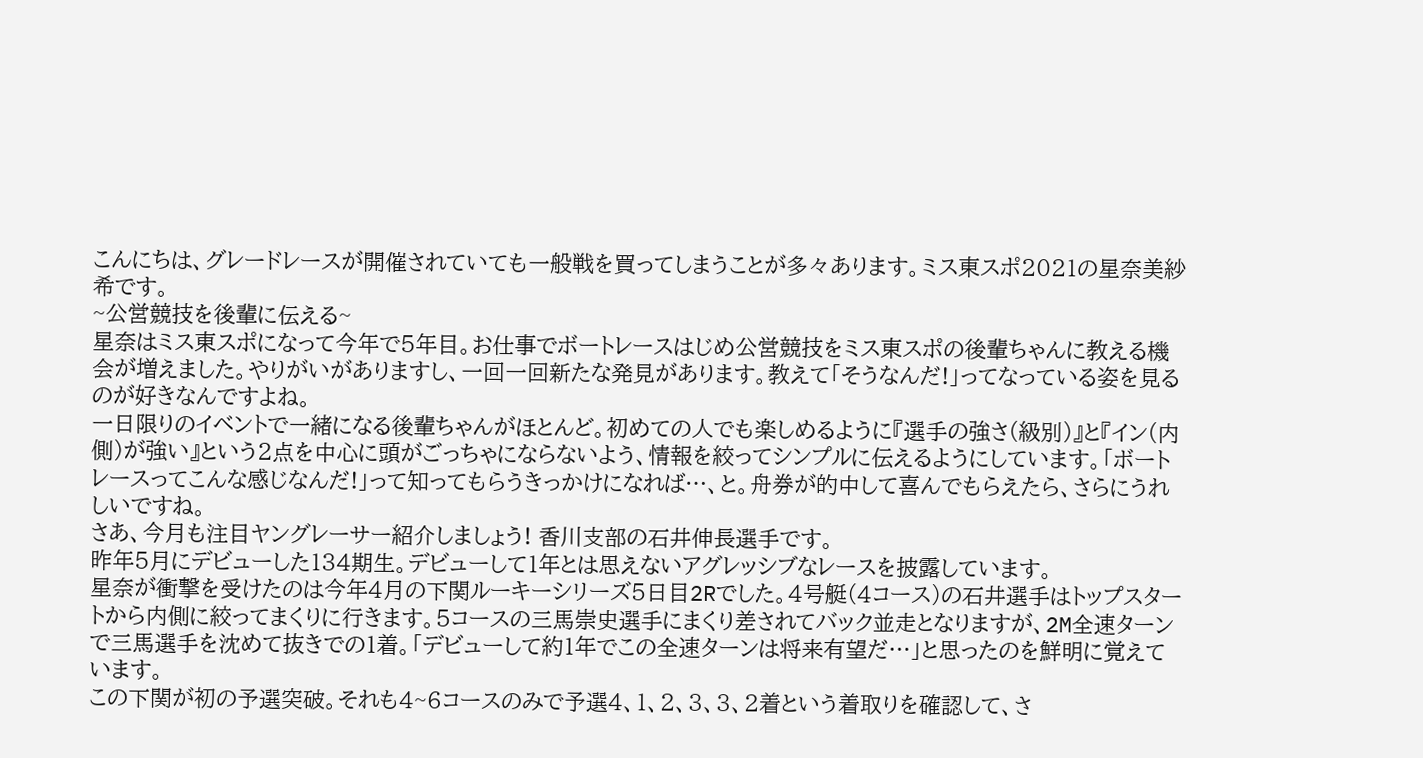こんにちは、グレードレースが開催されていても一般戦を買ってしまうことが多々あります。ミス東スポ2021の星奈美紗希です。
~公営競技を後輩に伝える~
星奈はミス東スポになって今年で5年目。お仕事でボートレースはじめ公営競技をミス東スポの後輩ちゃんに教える機会が増えました。やりがいがありますし、一回一回新たな発見があります。教えて「そうなんだ!」ってなっている姿を見るのが好きなんですよね。
一日限りのイベントで一緒になる後輩ちゃんがほとんど。初めての人でも楽しめるように『選手の強さ(級別)』と『イン(内側)が強い』という2点を中心に頭がごっちゃにならないよう、情報を絞ってシンプルに伝えるようにしています。「ボートレースってこんな感じなんだ!」って知ってもらうきっかけになれば…、と。舟券が的中して喜んでもらえたら、さらにうれしいですね。
さあ、今月も注目ヤングレーサー紹介しましょう! 香川支部の石井伸長選手です。
昨年5月にデビューした134期生。デビューして1年とは思えないアグレッシブなレースを披露しています。
星奈が衝撃を受けたのは今年4月の下関ルーキーシリーズ5日目2Rでした。4号艇(4コース)の石井選手はトップスタートから内側に絞ってまくりに行きます。5コースの三馬崇史選手にまくり差されてバック並走となりますが、2M全速ターンで三馬選手を沈めて抜きでの1着。「デビューして約1年でこの全速ターンは将来有望だ…」と思ったのを鮮明に覚えています。
この下関が初の予選突破。それも4~6コースのみで予選4、1、2、3、3、2着という着取りを確認して、さ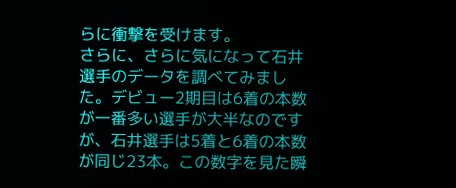らに衝撃を受けます。
さらに、さらに気になって石井選手のデータを調べてみました。デビュー2期目は6着の本数が一番多い選手が大半なのですが、石井選手は5着と6着の本数が同じ23本。この数字を見た瞬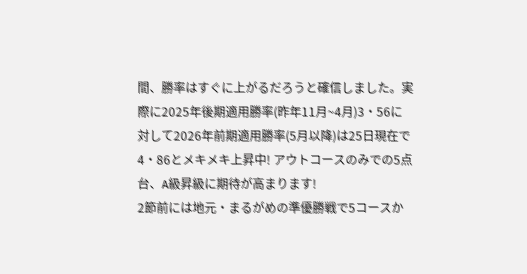間、勝率はすぐに上がるだろうと確信しました。実際に2025年後期適用勝率(昨年11月~4月)3・56に対して2026年前期適用勝率(5月以降)は25日現在で4・86とメキメキ上昇中! アウトコースのみでの5点台、A級昇級に期待が高まります!
2節前には地元・まるがめの準優勝戦で5コースか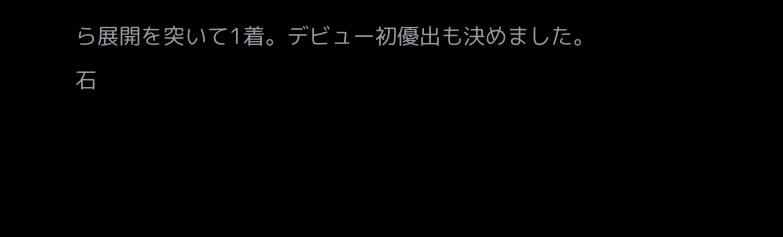ら展開を突いて1着。デビュー初優出も決めました。
石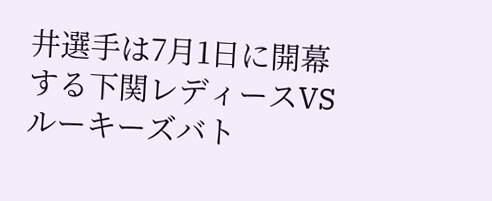井選手は7月1日に開幕する下関レディースVSルーキーズバト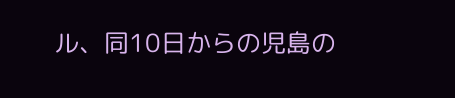ル、同10日からの児島の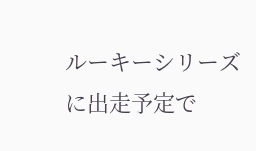ルーキーシリーズに出走予定で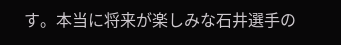す。本当に将来が楽しみな石井選手の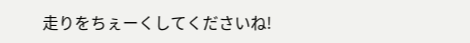走りをちぇーくしてくださいね!